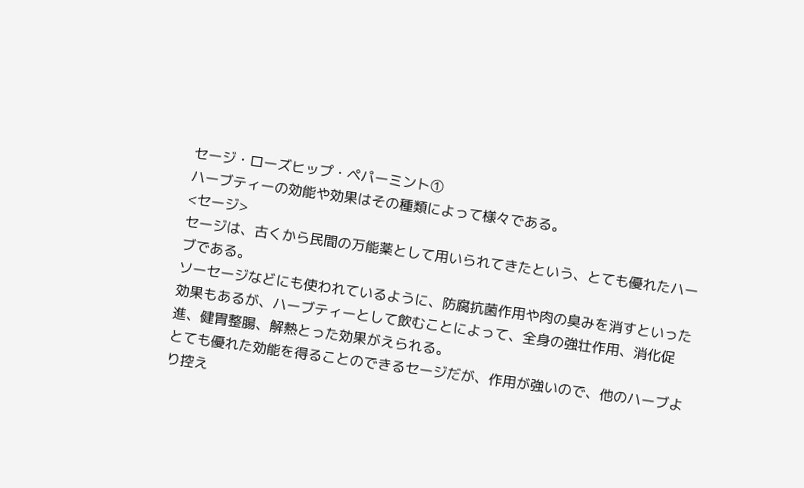セージ・ローズヒップ・ペパーミント①
ハーブティーの効能や効果はその種類によって様々である。
<セージ>
セージは、古くから民間の万能薬として用いられてきたという、とても優れたハーブである。
ソーセージなどにも使われているように、防腐抗菌作用や肉の臭みを消すといった効果もあるが、ハーブティーとして飲むことによって、全身の強壮作用、消化促進、健胃整腸、解熱とった効果がえられる。
とても優れた効能を得ることのできるセージだが、作用が強いので、他のハーブより控え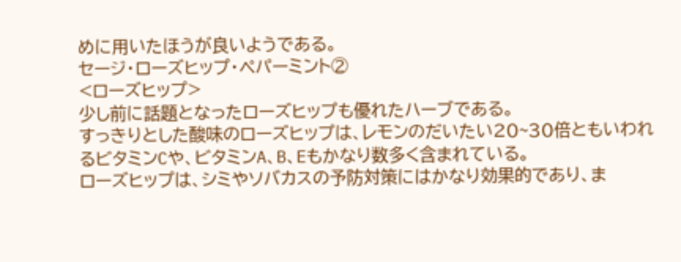めに用いたほうが良いようである。
セージ・ローズヒップ・ペパーミント②
<ローズヒップ>
少し前に話題となったローズヒップも優れたハーブである。
すっきりとした酸味のローズヒップは、レモンのだいたい20~30倍ともいわれるビタミンCや、ビタミンA、B、Eもかなり数多く含まれている。
ローズヒップは、シミやソバカスの予防対策にはかなり効果的であり、ま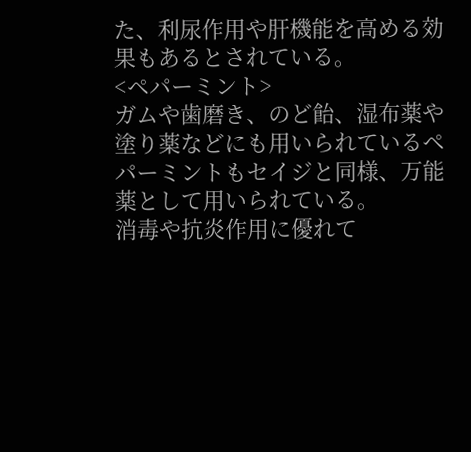た、利尿作用や肝機能を高める効果もあるとされている。
<ペパーミント>
ガムや歯磨き、のど飴、湿布薬や塗り薬などにも用いられているペパーミントもセイジと同様、万能薬として用いられている。
消毒や抗炎作用に優れて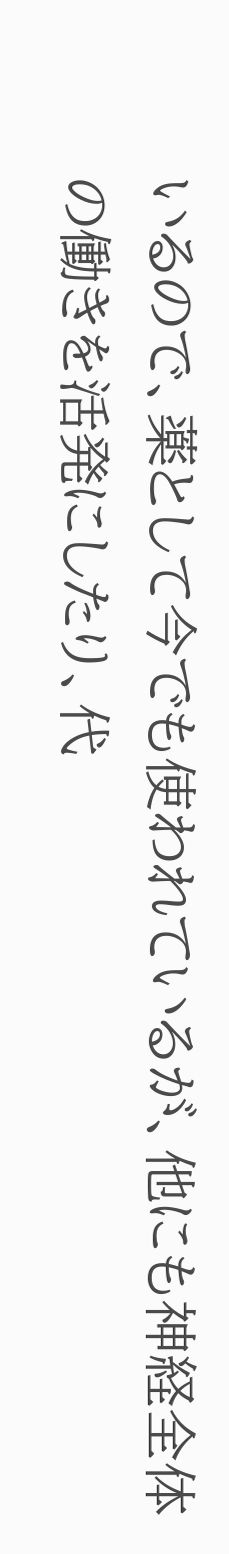いるので、薬として今でも使われているが、他にも神経全体の働きを活発にしたり、代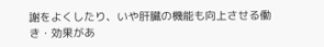謝をよくしたり、いや肝臓の機能も向上させる働き・効果があ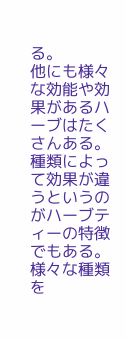る。
他にも様々な効能や効果があるハーブはたくさんある。
種類によって効果が違うというのがハーブティーの特徴でもある。
様々な種類を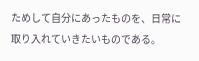ためして自分にあったものを、日常に取り入れていきたいものである。